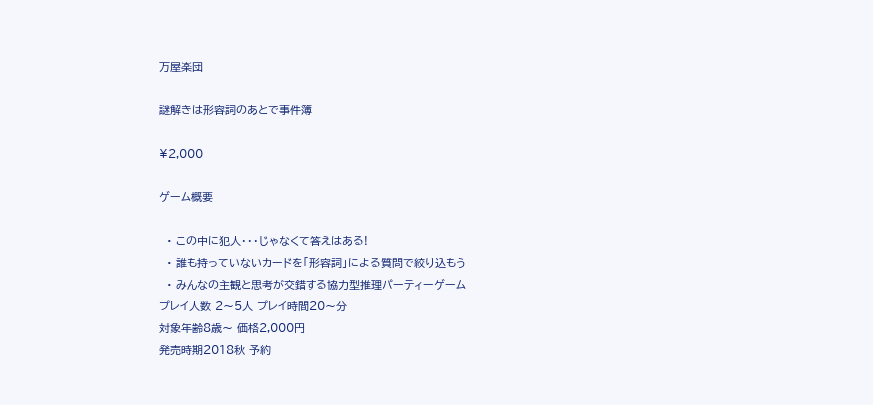万屋楽団

謎解きは形容詞のあとで事件簿

¥2,000

ゲーム概要

  • この中に犯人・・・じゃなくて答えはある!
  • 誰も持っていないカードを「形容詞」による質問で絞り込もう
  • みんなの主観と思考が交錯する協力型推理パーティーゲーム
プレイ人数 2〜5人 プレイ時間20〜分
対象年齢8歳〜 価格2,000円
発売時期2018秋 予約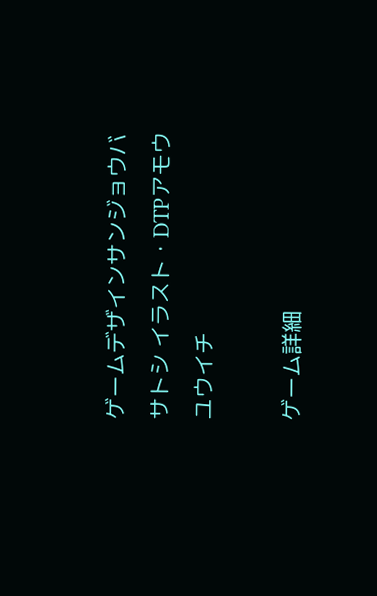ゲームデザインサンジョウバ サトシ イラスト・DTPアモウ ユウイチ

ゲーム詳細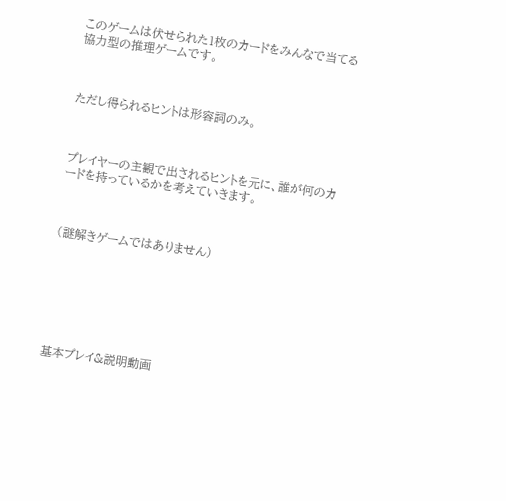このゲームは伏せられた1枚のカードをみんなで当てる協力型の推理ゲームです。



ただし得られるヒントは形容詞のみ。



プレイヤーの主観で出されるヒントを元に、誰が何のカードを持っているかを考えていきます。



(謎解きゲームではありません)







基本プレイ&説明動画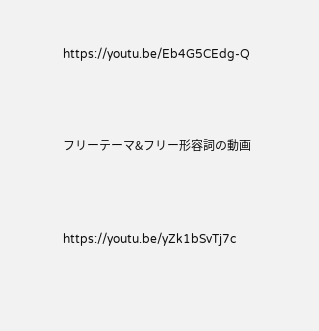https://youtu.be/Eb4G5CEdg-Q



フリーテーマ&フリー形容詞の動画



https://youtu.be/yZk1bSvTj7c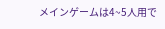メインゲームは4~5人用で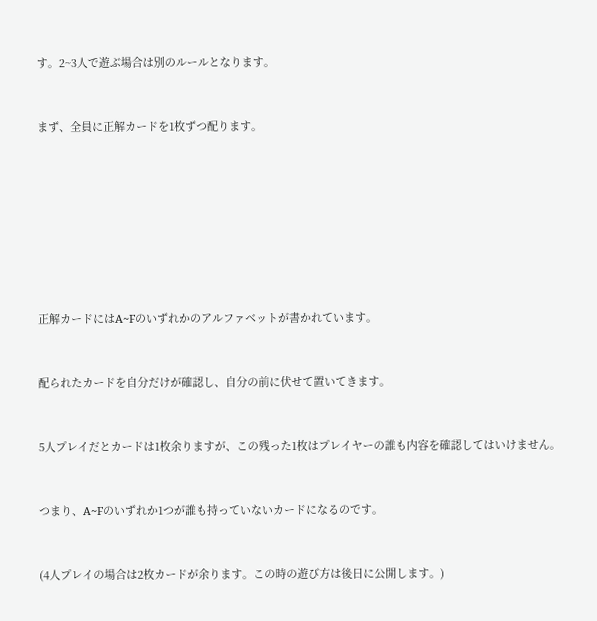す。2~3人で遊ぶ場合は別のルールとなります。



まず、全員に正解カードを1枚ずつ配ります。











正解カードにはA~Fのいずれかのアルファベットが書かれています。



配られたカードを自分だけが確認し、自分の前に伏せて置いてきます。



5人プレイだとカードは1枚余りますが、この残った1枚はプレイヤーの誰も内容を確認してはいけません。



つまり、A~Fのいずれか1つが誰も持っていないカードになるのです。



(4人プレイの場合は2枚カードが余ります。この時の遊び方は後日に公開します。)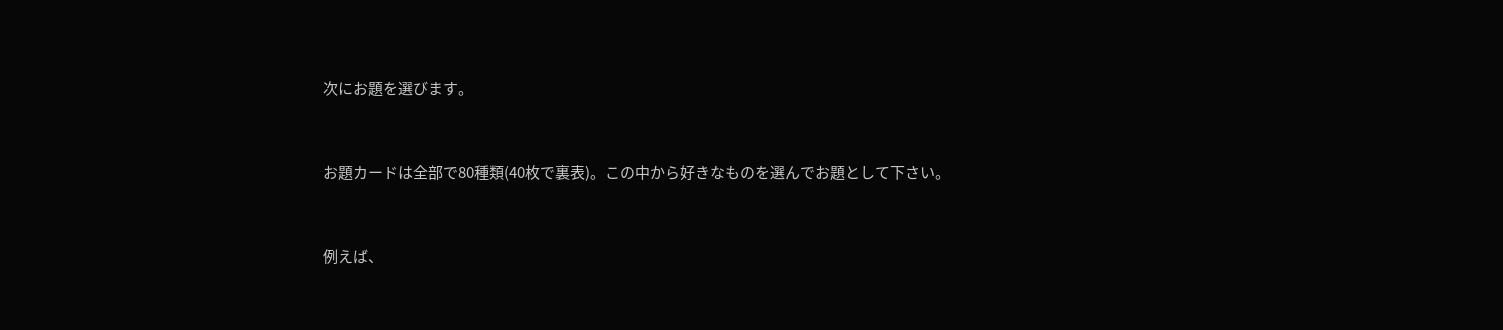次にお題を選びます。



お題カードは全部で80種類(40枚で裏表)。この中から好きなものを選んでお題として下さい。



例えば、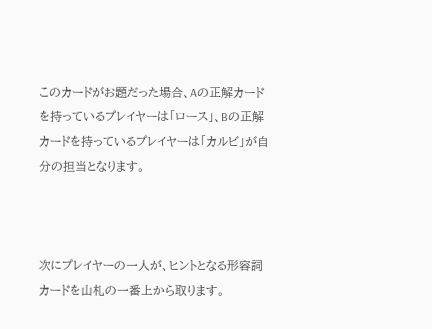このカードがお題だった場合、Aの正解カードを持っているプレイヤーは「ロース」、Bの正解カードを持っているプレイヤーは「カルビ」が自分の担当となります。



次にプレイヤーの一人が、ヒントとなる形容詞カードを山札の一番上から取ります。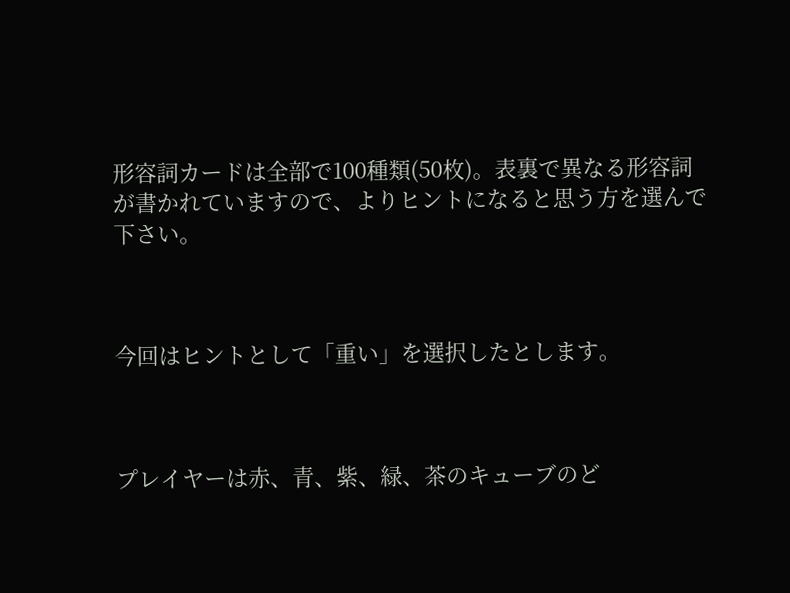形容詞カードは全部で100種類(50枚)。表裏で異なる形容詞が書かれていますので、よりヒントになると思う方を選んで下さい。



今回はヒントとして「重い」を選択したとします。



プレイヤーは赤、青、紫、緑、茶のキューブのど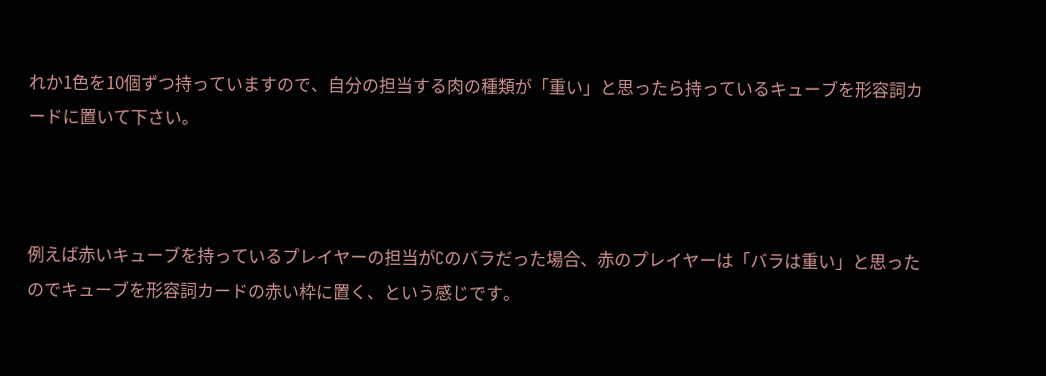れか1色を10個ずつ持っていますので、自分の担当する肉の種類が「重い」と思ったら持っているキューブを形容詞カードに置いて下さい。



例えば赤いキューブを持っているプレイヤーの担当がCのバラだった場合、赤のプレイヤーは「バラは重い」と思ったのでキューブを形容詞カードの赤い枠に置く、という感じです。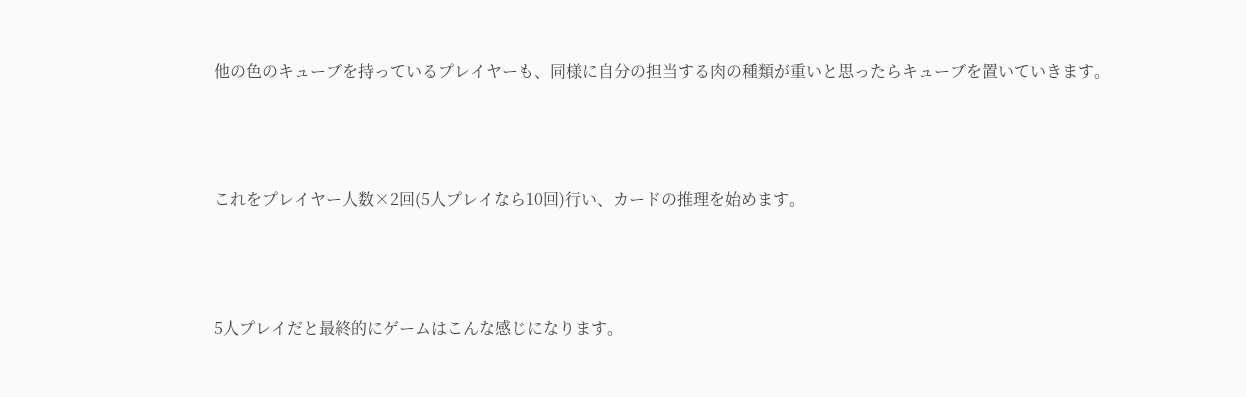他の色のキューブを持っているプレイヤーも、同様に自分の担当する肉の種類が重いと思ったらキューブを置いていきます。



これをプレイヤー人数×2回(5人プレイなら10回)行い、カードの推理を始めます。



5人プレイだと最終的にゲームはこんな感じになります。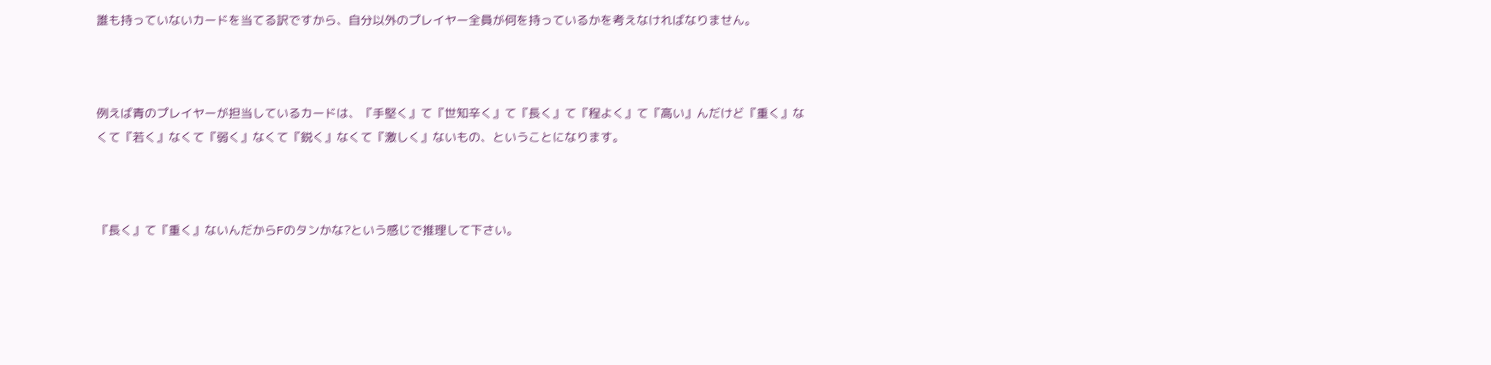誰も持っていないカードを当てる訳ですから、自分以外のプレイヤー全員が何を持っているかを考えなければなりません。



例えば青のプレイヤーが担当しているカードは、『手堅く』て『世知辛く』て『長く』て『程よく』て『高い』んだけど『重く』なくて『若く』なくて『弱く』なくて『鋭く』なくて『激しく』ないもの、ということになります。



『長く』て『重く』ないんだからFのタンかな?という感じで推理して下さい。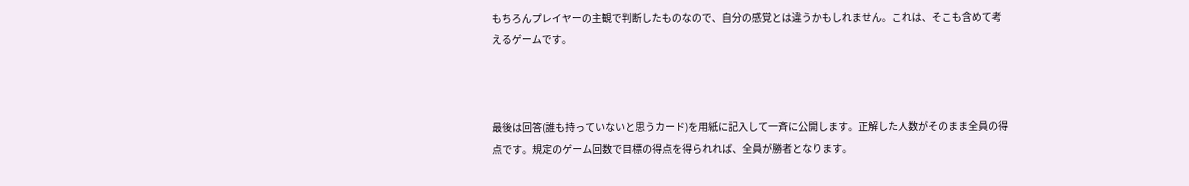もちろんプレイヤーの主観で判断したものなので、自分の感覚とは違うかもしれません。これは、そこも含めて考えるゲームです。



最後は回答(誰も持っていないと思うカード)を用紙に記入して一斉に公開します。正解した人数がそのまま全員の得点です。規定のゲーム回数で目標の得点を得られれば、全員が勝者となります。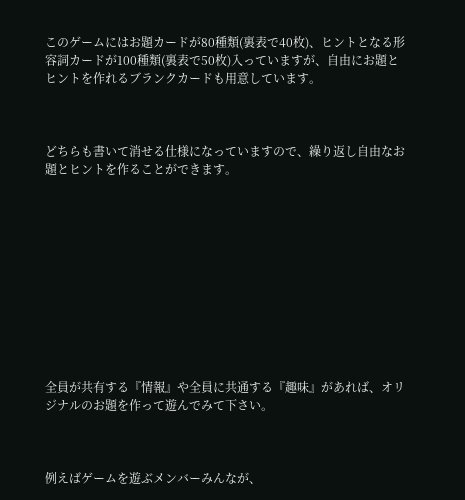このゲームにはお題カードが80種類(裏表で40枚)、ヒントとなる形容詞カードが100種類(裏表で50枚)入っていますが、自由にお題とヒントを作れるブランクカードも用意しています。



どちらも書いて消せる仕様になっていますので、繰り返し自由なお題とヒントを作ることができます。











全員が共有する『情報』や全員に共通する『趣味』があれば、オリジナルのお題を作って遊んでみて下さい。



例えばゲームを遊ぶメンバーみんなが、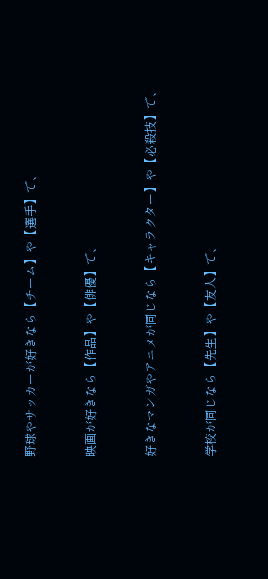野球やサッカーが好きなら【チーム】や【選手】で、



映画が好きなら【作品】や【俳優】で、



好きなマンガやアニメが同じなら【キャラクター】や【必殺技】で、



学校が同じなら【先生】や【友人】で、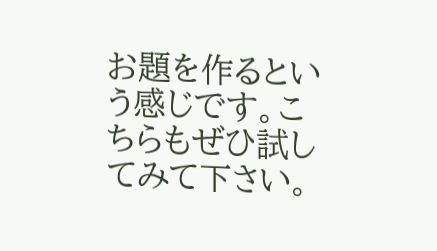お題を作るという感じです。こちらもぜひ試してみて下さい。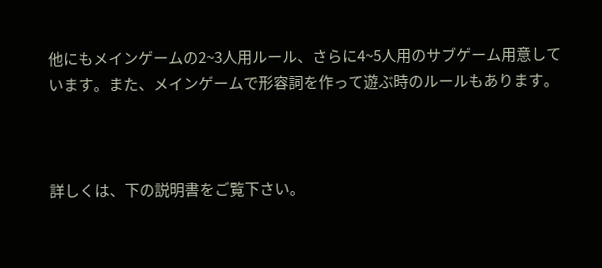他にもメインゲームの2~3人用ルール、さらに4~5人用のサブゲーム用意しています。また、メインゲームで形容詞を作って遊ぶ時のルールもあります。



詳しくは、下の説明書をご覧下さい。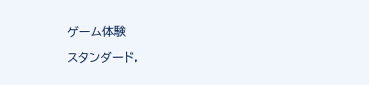ゲーム体験

スタンダード,